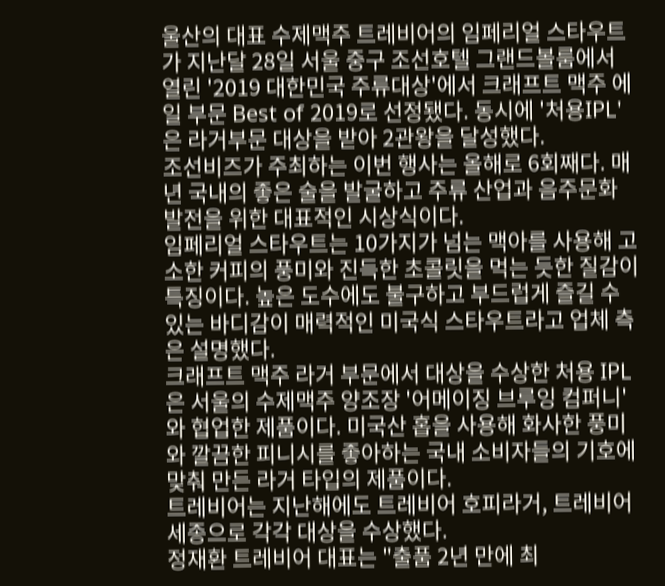울산의 대표 수제맥주 트레비어의 임페리얼 스타우트가 지난달 28일 서울 중구 조선호텔 그랜드볼룸에서 열린 '2019 대한민국 주류대상'에서 크래프트 맥주 에일 부문 Best of 2019로 선정됐다. 동시에 '처용IPL'은 라거부문 대상을 받아 2관왕을 달성했다.
조선비즈가 주최하는 이번 행사는 올해로 6회째다. 매년 국내의 좋은 술을 발굴하고 주류 산업과 음주문화 발전을 위한 대표적인 시상식이다.
임페리얼 스타우트는 10가지가 넘는 맥아를 사용해 고소한 커피의 풍미와 진득한 초콜릿을 먹는 듯한 질감이 특징이다. 높은 도수에도 불구하고 부드럽게 즐길 수 있는 바디감이 매력적인 미국식 스타우트라고 업체 측은 설명했다.
크래프트 맥주 라거 부문에서 대상을 수상한 처용 IPL은 서울의 수제맥주 양조장 '어메이징 브루잉 컴퍼니'와 협업한 제품이다. 미국산 홉을 사용해 화사한 풍미와 깔끔한 피니시를 좋아하는 국내 소비자들의 기호에 맞춰 만든 라거 타입의 제품이다.
트레비어는 지난해에도 트레비어 호피라거, 트레비어 세종으로 각각 대상을 수상했다.
정재환 트레비어 대표는 "출품 2년 만에 최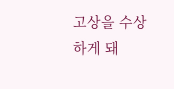고상을 수상하게 돼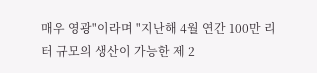매우 영광"이라며 "지난해 4월 연간 100만 리터 규모의 생산이 가능한 제 2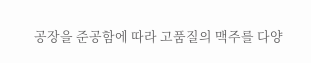공장을 준공함에 따라 고품질의 맥주를 다양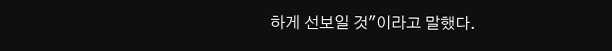하게 선보일 것"이라고 말했다.